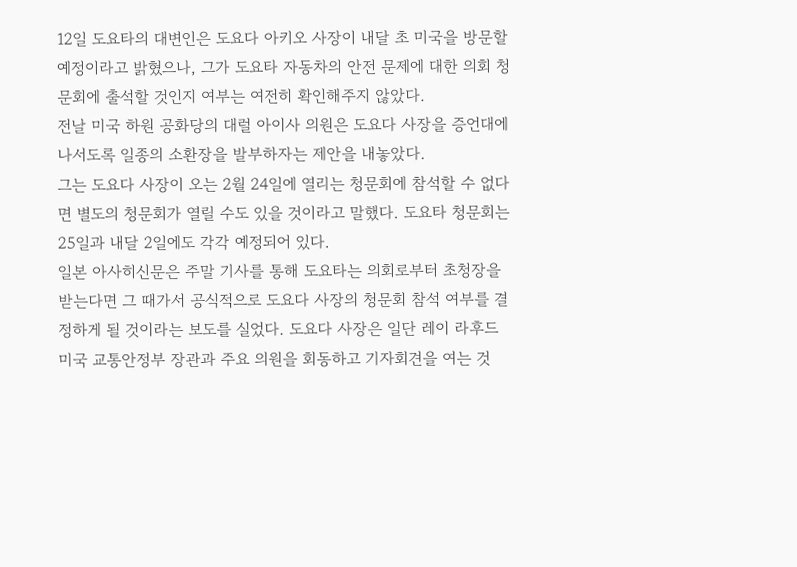12일 도요타의 대변인은 도요다 아키오 사장이 내달 초 미국을 방문할 예정이라고 밝혔으나, 그가 도요타 자동차의 안전 문제에 대한 의회 청문회에 출석할 것인지 여부는 여전히 확인해주지 않았다.
전날 미국 하원 공화당의 대럴 아이사 의원은 도요다 사장을 증언대에 나서도록 일종의 소환장을 발부하자는 제안을 내놓았다.
그는 도요다 사장이 오는 2월 24일에 열리는 청문회에 참석할 수 없다면 별도의 청문회가 열릴 수도 있을 것이라고 말했다. 도요타 청문회는 25일과 내달 2일에도 각각 예정되어 있다.
일본 아사히신문은 주말 기사를 통해 도요타는 의회로부터 초청장을 받는다면 그 때가서 공식적으로 도요다 사장의 청문회 참석 여부를 결정하게 될 것이라는 보도를 실었다. 도요다 사장은 일단 레이 라후드 미국 교통안정부 장관과 주요 의원을 회동하고 기자회견을 여는 것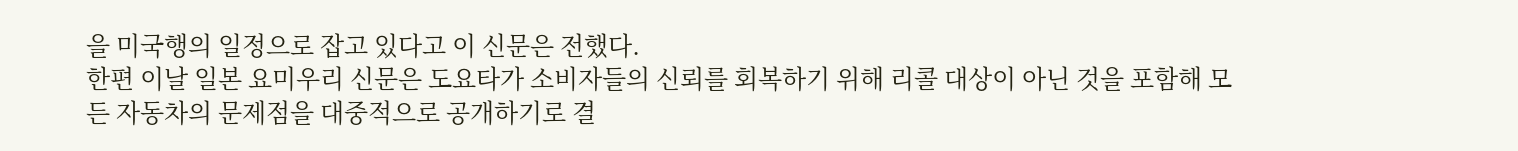을 미국행의 일정으로 잡고 있다고 이 신문은 전했다.
한편 이날 일본 요미우리 신문은 도요타가 소비자들의 신뢰를 회복하기 위해 리콜 대상이 아닌 것을 포함해 모든 자동차의 문제점을 대중적으로 공개하기로 결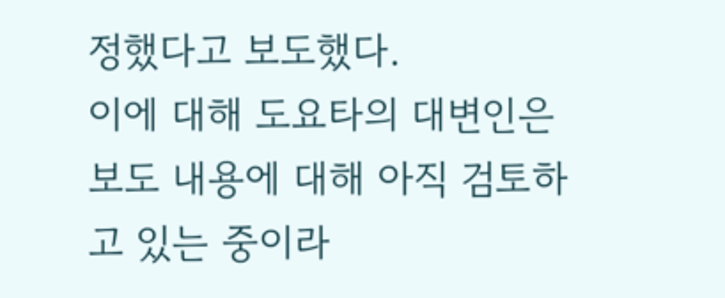정했다고 보도했다.
이에 대해 도요타의 대변인은 보도 내용에 대해 아직 검토하고 있는 중이라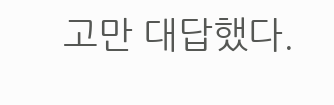고만 대답했다.